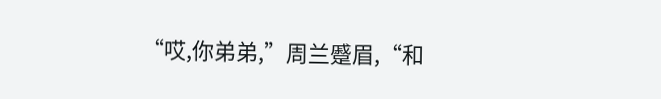“哎,你弟弟,”周兰蹙眉,“和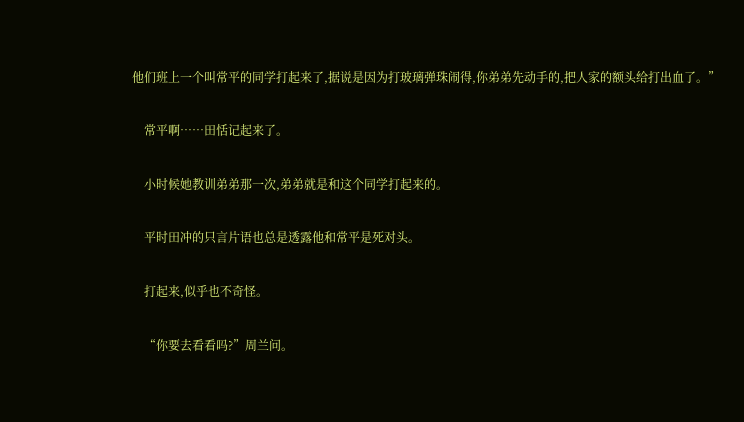他们班上一个叫常平的同学打起来了,据说是因为打玻璃弹珠闹得,你弟弟先动手的,把人家的额头给打出血了。”

    常平啊……田恬记起来了。

    小时候她教训弟弟那一次,弟弟就是和这个同学打起来的。

    平时田冲的只言片语也总是透露他和常平是死对头。

    打起来,似乎也不奇怪。

    “你要去看看吗?”周兰问。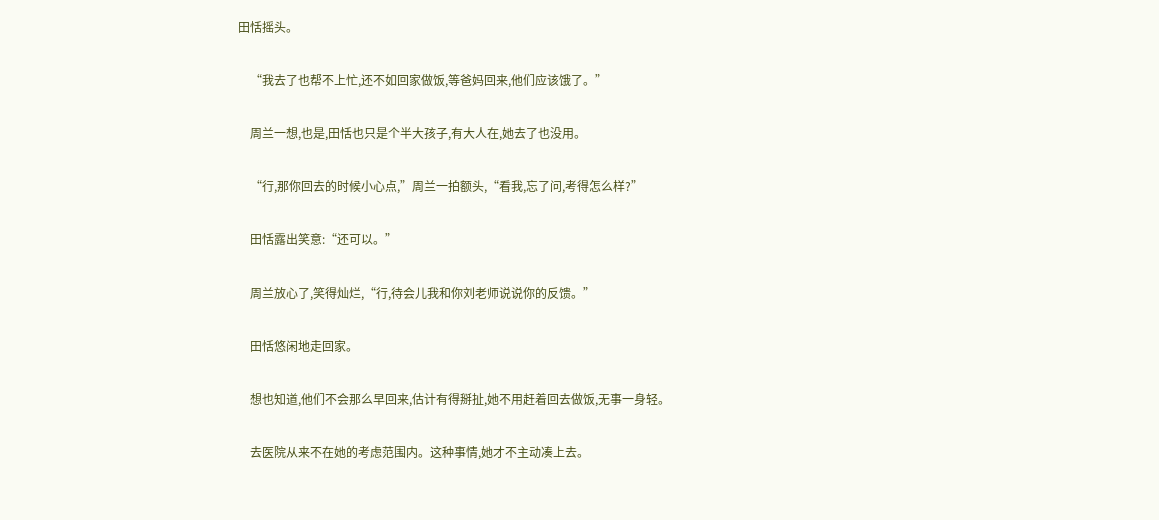田恬摇头。

    “我去了也帮不上忙,还不如回家做饭,等爸妈回来,他们应该饿了。”

    周兰一想,也是,田恬也只是个半大孩子,有大人在,她去了也没用。

    “行,那你回去的时候小心点,”周兰一拍额头,“看我,忘了问,考得怎么样?”

    田恬露出笑意:“还可以。”

    周兰放心了,笑得灿烂,“行,待会儿我和你刘老师说说你的反馈。”

    田恬悠闲地走回家。

    想也知道,他们不会那么早回来,估计有得掰扯,她不用赶着回去做饭,无事一身轻。

    去医院从来不在她的考虑范围内。这种事情,她才不主动凑上去。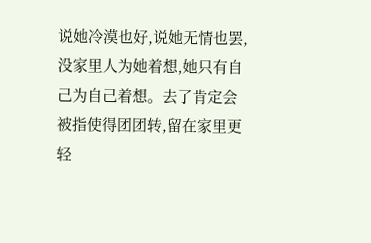说她冷漠也好,说她无情也罢,没家里人为她着想,她只有自己为自己着想。去了肯定会被指使得团团转,留在家里更轻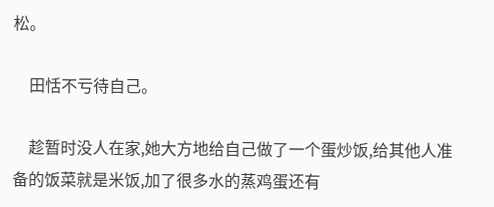松。

    田恬不亏待自己。

    趁暂时没人在家,她大方地给自己做了一个蛋炒饭,给其他人准备的饭菜就是米饭,加了很多水的蒸鸡蛋还有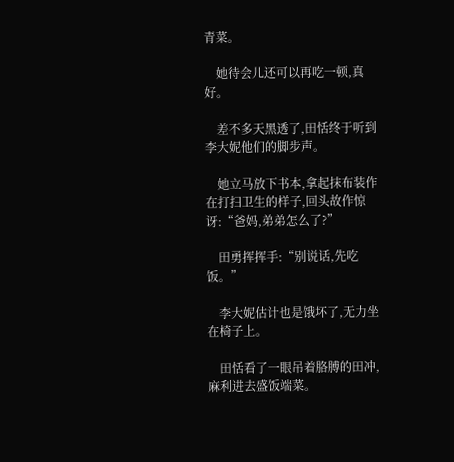青菜。

    她待会儿还可以再吃一顿,真好。

    差不多天黑透了,田恬终于听到李大妮他们的脚步声。

    她立马放下书本,拿起抹布装作在打扫卫生的样子,回头故作惊讶:“爸妈,弟弟怎么了?”

    田勇挥挥手:“别说话,先吃饭。”

    李大妮估计也是饿坏了,无力坐在椅子上。

    田恬看了一眼吊着胳膊的田冲,麻利进去盛饭端菜。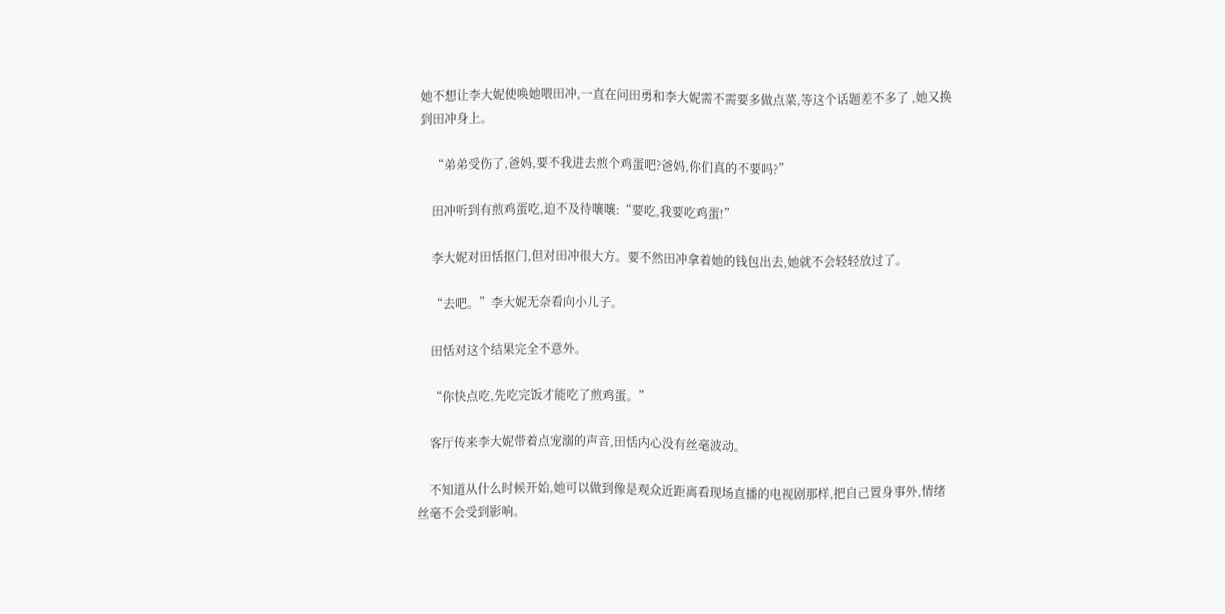她不想让李大妮使唤她喂田冲,一直在问田勇和李大妮需不需要多做点菜,等这个话题差不多了 ,她又换到田冲身上。

    “弟弟受伤了,爸妈,要不我进去煎个鸡蛋吧?爸妈,你们真的不要吗?”

    田冲听到有煎鸡蛋吃,迫不及待嚷嚷:“要吃,我要吃鸡蛋!”

    李大妮对田恬抠门,但对田冲很大方。要不然田冲拿着她的钱包出去,她就不会轻轻放过了。

    “去吧。”李大妮无奈看向小儿子。

    田恬对这个结果完全不意外。

    “你快点吃,先吃完饭才能吃了煎鸡蛋。”

    客厅传来李大妮带着点宠溺的声音,田恬内心没有丝毫波动。

    不知道从什么时候开始,她可以做到像是观众近距离看现场直播的电视剧那样,把自己置身事外,情绪丝毫不会受到影响。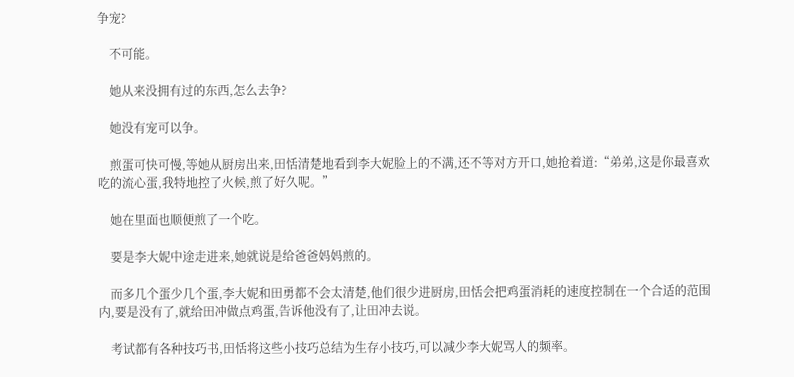争宠?

    不可能。

    她从来没拥有过的东西,怎么去争?

    她没有宠可以争。

    煎蛋可快可慢,等她从厨房出来,田恬清楚地看到李大妮脸上的不满,还不等对方开口,她抢着道:“弟弟,这是你最喜欢吃的流心蛋,我特地控了火候,煎了好久呢。”

    她在里面也顺便煎了一个吃。

    要是李大妮中途走进来,她就说是给爸爸妈妈煎的。

    而多几个蛋少几个蛋,李大妮和田勇都不会太清楚,他们很少进厨房,田恬会把鸡蛋消耗的速度控制在一个合适的范围内,要是没有了,就给田冲做点鸡蛋,告诉他没有了,让田冲去说。

    考试都有各种技巧书,田恬将这些小技巧总结为生存小技巧,可以减少李大妮骂人的频率。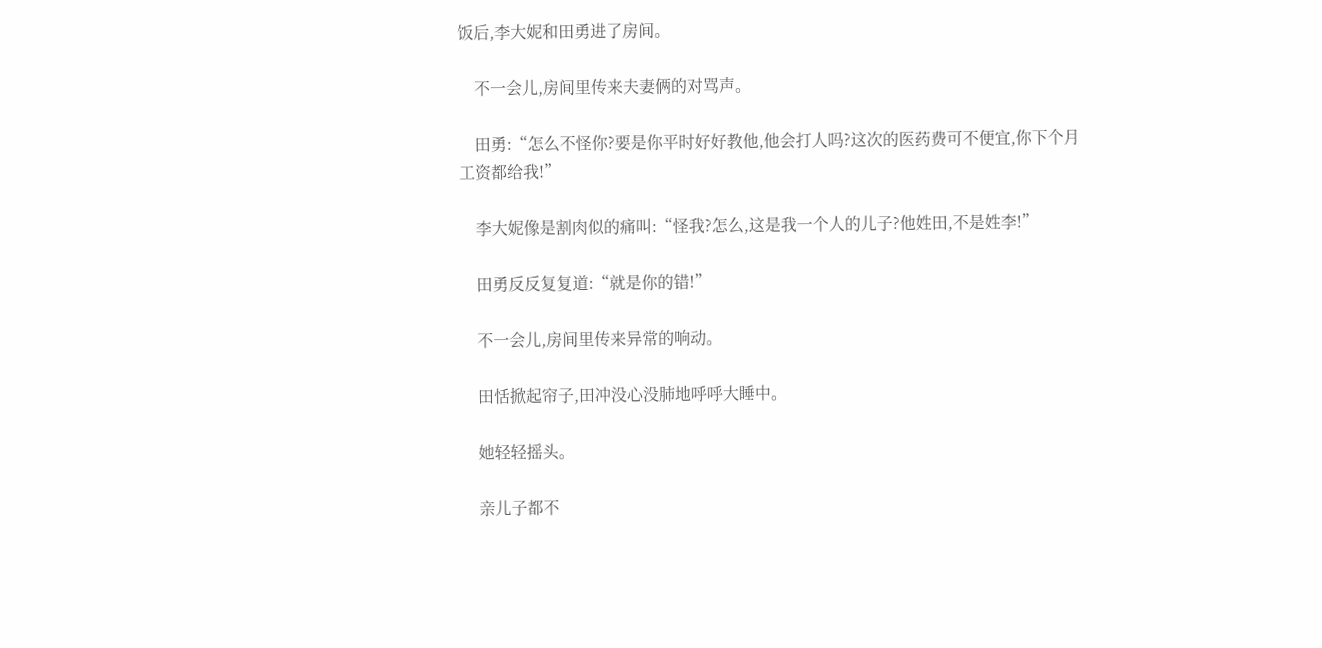饭后,李大妮和田勇进了房间。

    不一会儿,房间里传来夫妻俩的对骂声。

    田勇:“怎么不怪你?要是你平时好好教他,他会打人吗?这次的医药费可不便宜,你下个月工资都给我!”

    李大妮像是割肉似的痛叫:“怪我?怎么,这是我一个人的儿子?他姓田,不是姓李!”

    田勇反反复复道:“就是你的错!”

    不一会儿,房间里传来异常的响动。

    田恬掀起帘子,田冲没心没肺地呼呼大睡中。

    她轻轻摇头。

    亲儿子都不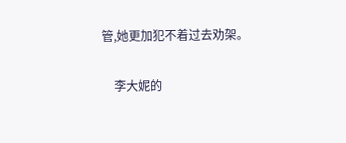管,她更加犯不着过去劝架。

    李大妮的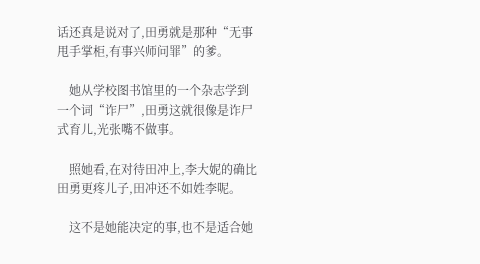话还真是说对了,田勇就是那种“无事甩手掌柜,有事兴师问罪”的爹。

    她从学校图书馆里的一个杂志学到一个词“诈尸”,田勇这就很像是诈尸式育儿,光张嘴不做事。

    照她看,在对待田冲上,李大妮的确比田勇更疼儿子,田冲还不如姓李呢。

    这不是她能决定的事,也不是适合她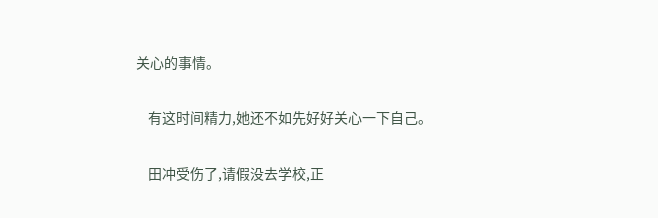关心的事情。

    有这时间精力,她还不如先好好关心一下自己。

    田冲受伤了,请假没去学校,正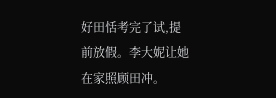好田恬考完了试,提前放假。李大妮让她在家照顾田冲。